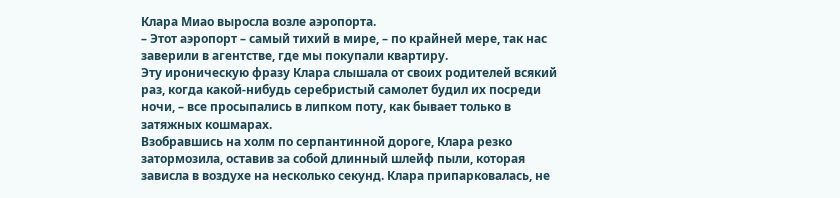Клара Миао выросла возле аэропорта.
– Этот аэропорт – самый тихий в мире, – по крайней мере, так нас заверили в агентстве, где мы покупали квартиру.
Эту ироническую фразу Клара слышала от своих родителей всякий раз, когда какой-нибудь серебристый самолет будил их посреди ночи, – все просыпались в липком поту, как бывает только в затяжных кошмарах.
Взобравшись на холм по серпантинной дороге, Клара резко затормозила, оставив за собой длинный шлейф пыли, которая зависла в воздухе на несколько секунд. Клара припарковалась, не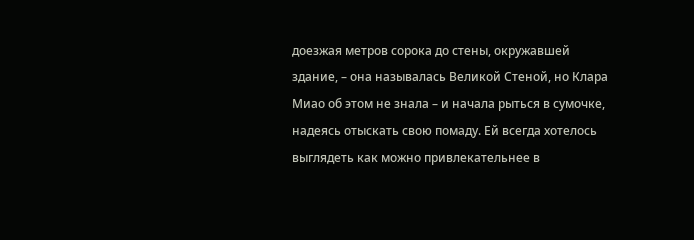доезжая метров сорока до стены, окружавшей здание, – она называлась Великой Стеной, но Клара Миао об этом не знала – и начала рыться в сумочке, надеясь отыскать свою помаду. Ей всегда хотелось выглядеть как можно привлекательнее в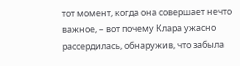тот момент, когда она совершает нечто важное, – вот почему Клара ужасно рассердилась, обнаружив, что забыла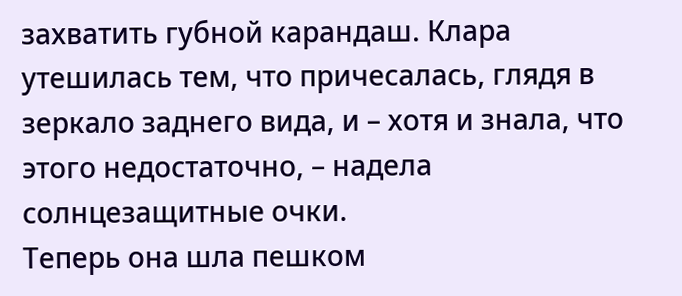захватить губной карандаш. Клара утешилась тем, что причесалась, глядя в зеркало заднего вида, и – хотя и знала, что этого недостаточно, – надела солнцезащитные очки.
Теперь она шла пешком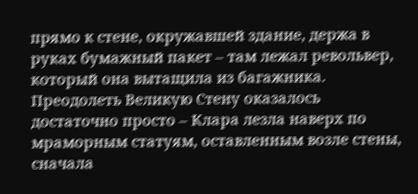прямо к стене, окружавшей здание, держа в руках бумажный пакет – там лежал револьвер, который она вытащила из багажника.
Преодолеть Великую Стену оказалось достаточно просто – Клара лезла наверх по мраморным статуям, оставленным возле стены, сначала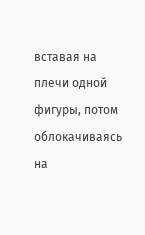вставая на плечи одной фигуры, потом облокачиваясь на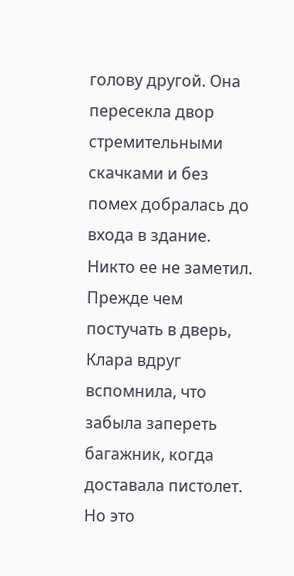голову другой. Она пересекла двор стремительными скачками и без помех добралась до входа в здание. Никто ее не заметил.
Прежде чем постучать в дверь, Клара вдруг вспомнила, что забыла запереть багажник, когда доставала пистолет. Но это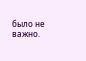было не важно.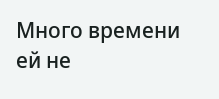Много времени ей не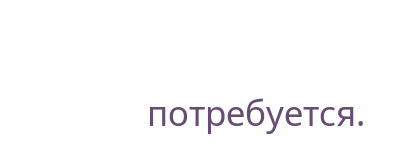потребуется.